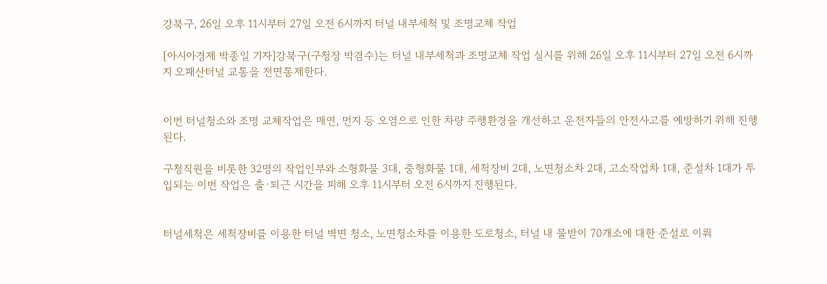강북구, 26일 오후 11시부터 27일 오전 6시까지 터널 내부세척 및 조명교체 작업

[아시아경제 박종일 기자]강북구(구청장 박겸수)는 터널 내부세척과 조명교체 작업 실시를 위해 26일 오후 11시부터 27일 오전 6시까지 오패산터널 교통을 전면통제한다.


이번 터널청소와 조명 교체작업은 매연, 먼지 등 오염으로 인한 차량 주행환경을 개선하고 운전자들의 안전사고를 예방하기 위해 진행된다.

구청직원을 비롯한 32명의 작업인부와 소형화물 3대, 중형화물 1대, 세척장비 2대, 노면청소차 2대, 고소작업차 1대, 준설차 1대가 투입되는 이번 작업은 출·퇴근 시간을 피해 오후 11시부터 오전 6시까지 진행된다.


터널세척은 세척장비를 이용한 터널 벽면 청소, 노면청소차를 이용한 도로청소, 터널 내 물받이 70개소에 대한 준설로 이뤄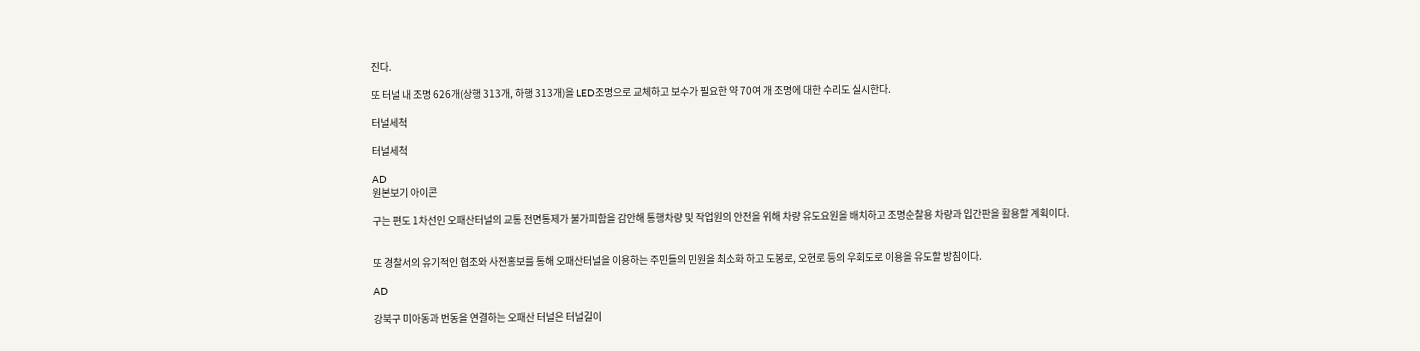진다.

또 터널 내 조명 626개(상행 313개, 하행 313개)을 LED조명으로 교체하고 보수가 필요한 약 70여 개 조명에 대한 수리도 실시한다.

터널세척

터널세척

AD
원본보기 아이콘

구는 편도 1차선인 오패산터널의 교통 전면통제가 불가피함을 감안해 통행차량 및 작업원의 안전을 위해 차량 유도요원을 배치하고 조명순찰용 차량과 입간판을 활용할 계획이다.


또 경찰서의 유기적인 협조와 사전홍보를 통해 오패산터널을 이용하는 주민들의 민원을 최소화 하고 도봉로, 오현로 등의 우회도로 이용을 유도할 방침이다.

AD

강북구 미아동과 번동을 연결하는 오패산 터널은 터널길이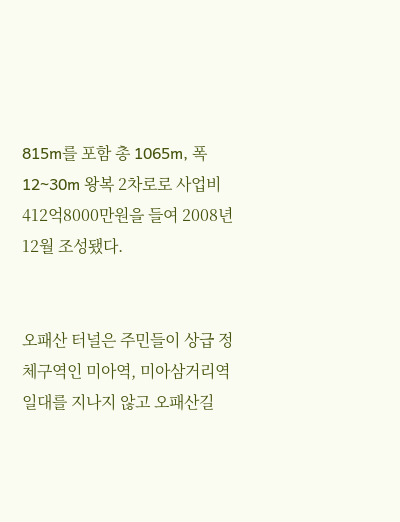815m를 포함 총 1065m, 폭 12~30m 왕복 2차로로 사업비 412억8000만원을 들여 2008년 12월 조성됐다.


오패산 터널은 주민들이 상급 정체구역인 미아역, 미아삼거리역일대를 지나지 않고 오패산길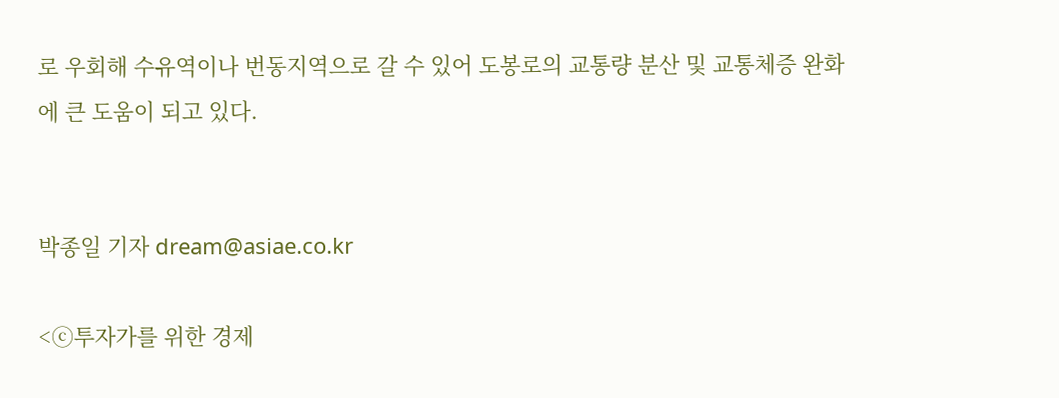로 우회해 수유역이나 번동지역으로 갈 수 있어 도봉로의 교통량 분산 및 교통체증 완화에 큰 도움이 되고 있다.


박종일 기자 dream@asiae.co.kr

<ⓒ투자가를 위한 경제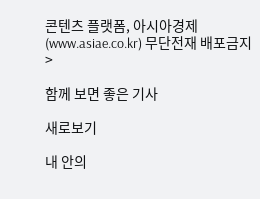콘텐츠 플랫폼, 아시아경제(www.asiae.co.kr) 무단전재 배포금지>

함께 보면 좋은 기사

새로보기

내 안의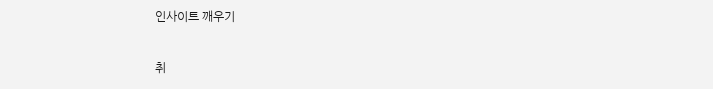인사이트 깨우기

취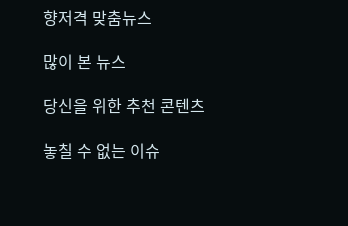향저격 맞춤뉴스

많이 본 뉴스

당신을 위한 추천 콘텐츠

놓칠 수 없는 이슈